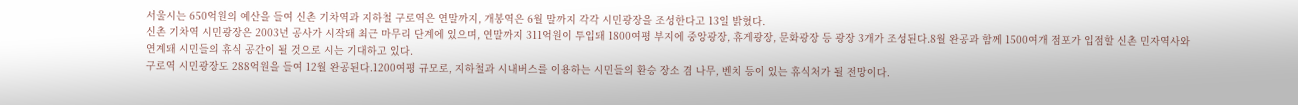서울시는 650억원의 예산을 들여 신촌 기차역과 지하철 구로역은 연말까지, 개봉역은 6월 말까지 각각 시민광장을 조성한다고 13일 밝혔다.
신촌 기차역 시민광장은 2003년 공사가 시작돼 최근 마무리 단계에 있으며, 연말까지 311억원이 투입돼 1800여평 부지에 중앙광장, 휴게광장, 문화광장 등 광장 3개가 조성된다.8월 완공과 함께 1500여개 점포가 입점할 신촌 민자역사와 연계돼 시민들의 휴식 공간이 될 것으로 시는 기대하고 있다.
구로역 시민광장도 288억원을 들여 12월 완공된다.1200여평 규모로, 지하철과 시내버스를 이용하는 시민들의 환승 장소 겸 나무, 벤치 등이 있는 휴식처가 될 전망이다.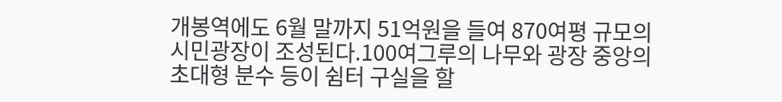개봉역에도 6월 말까지 51억원을 들여 870여평 규모의 시민광장이 조성된다.100여그루의 나무와 광장 중앙의 초대형 분수 등이 쉼터 구실을 할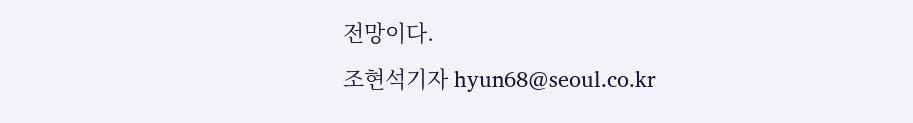전망이다.
조현석기자 hyun68@seoul.co.kr